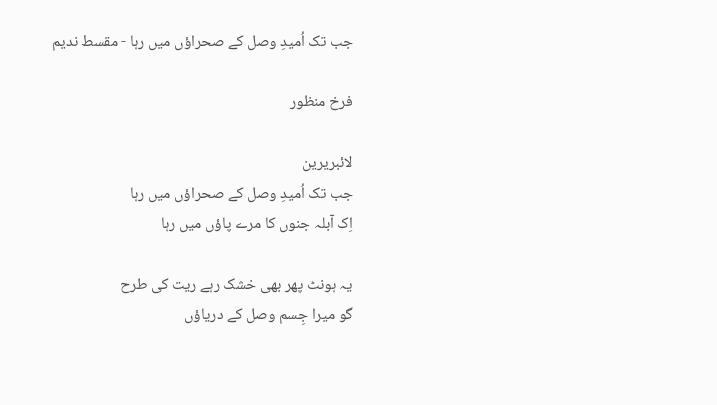جب تک اُمیدِ وصل کے صحراؤں میں رہا - مقسط ندیم

فرخ منظور

لائبریرین
جب تک اُمیدِ وصل کے صحراؤں میں رہا
اِک آبلہ جنوں کا مرے پاؤں میں رہا

یہ ہونٹ پھر بھی خشک رہے ریت کی طرح
گو میرا جِسم وصل کے دریاؤں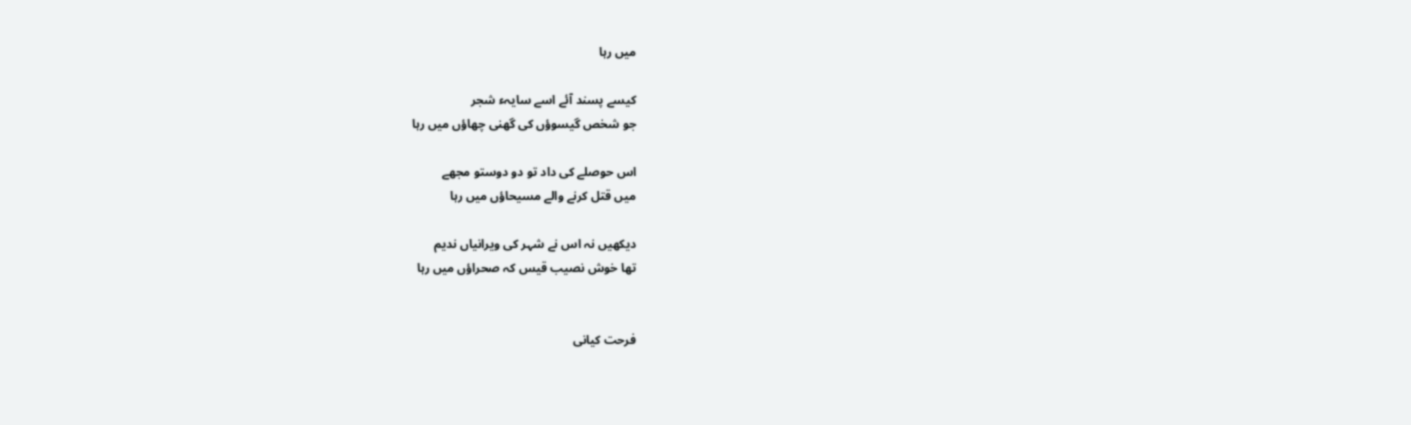میں رہا

کیسے پسند آئے اسے سایہء شجر
جو شخص گیسوؤں کی گھنی چھاؤں میں رہا

اس حوصلے کی داد تو دو دوستو مجھے
میں قتل کرنے والے مسیحاؤں میں رہا

دیکھیں نہ اس نے شہر کی ویرانیاں ندیم
تھا خوش نصیب قیس کہ صحراؤں میں رہا


فرحت کیانی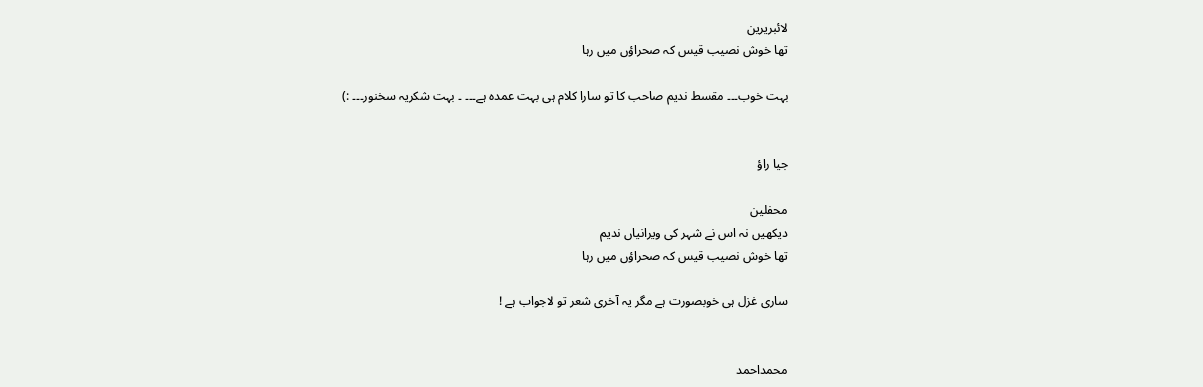لائبریرین
تھا خوش نصیب قیس کہ صحراؤں میں رہا

بہت خوب۔۔۔ مقسط ندیم صاحب کا تو سارا کلام ہی بہت عمدہ ہے۔۔۔ ۔ بہت شکریہ سخنور۔۔۔ :)


جیا راؤ

محفلین
دیکھیں نہ اس نے شہر کی ویرانیاں ندیم
تھا خوش نصیب قیس کہ صحراؤں میں رہا

ساری غزل ہی خوبصورت ہے مگر یہ آخری شعر تو لاجواب ہے !


محمداحمد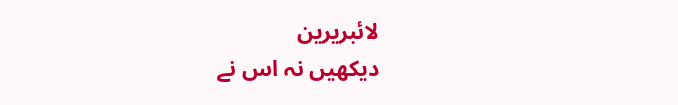لائبریرین
دیکھیں نہ اس نے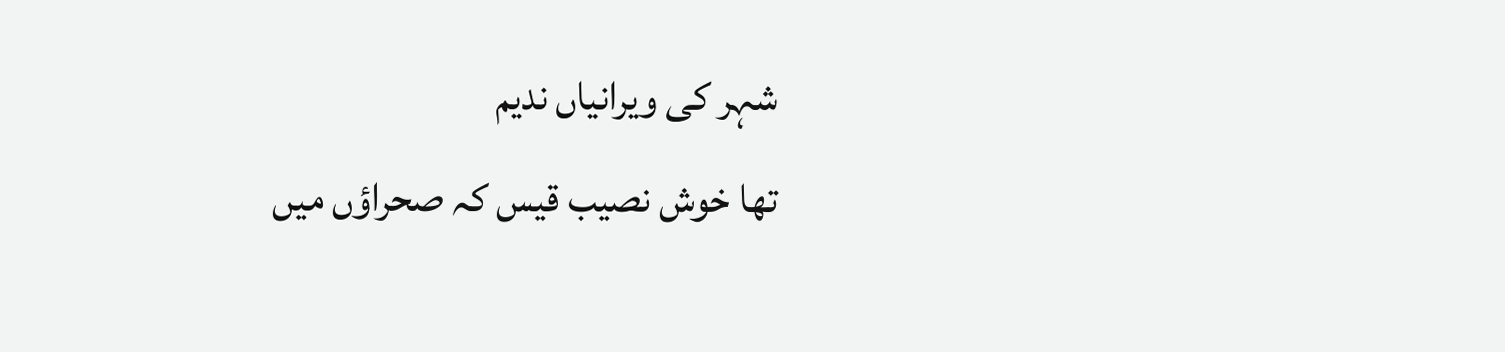شہر کی ویرانیاں ندیم
تھا خوش نصیب قیس کہ صحراؤں میں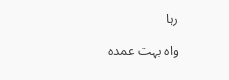رہا

واہ بہت عمدہ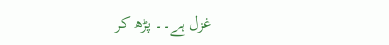غزل ہے۔۔ پڑھ کر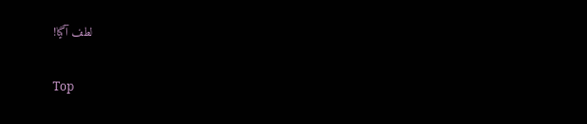لطف آگیا!

Top